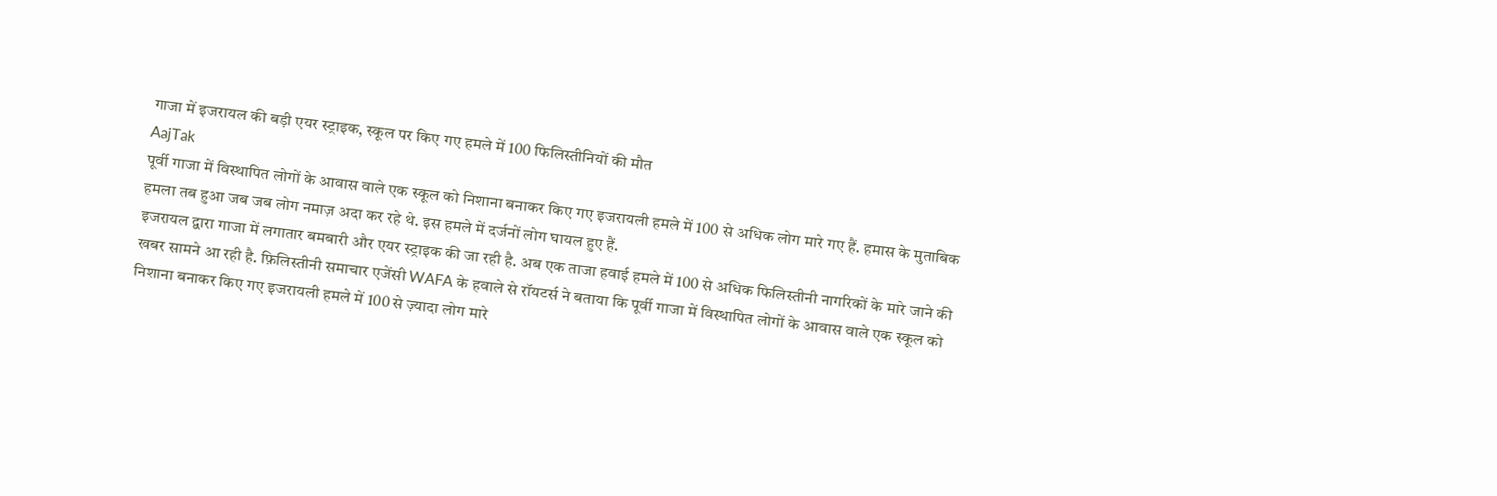गाजा में इजरायल की बड़ी एयर स्ट्राइक, स्कूल पर किए गए हमले में 100 फिलिस्तीनियों की मौत
AajTak
पूर्वी गाजा में विस्थापित लोगों के आवास वाले एक स्कूल को निशाना बनाकर किए गए इजरायली हमले में 100 से अधिक लोग मारे गए हैं. हमास के मुताबिक हमला तब हुआ जब जब लोग नमाज़ अदा कर रहे थे. इस हमले में दर्जनों लोग घायल हुए हैं.
इजरायल द्वारा गाजा में लगातार बमबारी और एयर स्ट्राइक की जा रही है. अब एक ताजा हवाई हमले में 100 से अधिक फिलिस्तीनी नागरिकों के मारे जाने की खबर सामने आ रही है. फ़िलिस्तीनी समाचार एजेंसी WAFA के हवाले से रॉयटर्स ने बताया कि पूर्वी गाजा में विस्थापित लोगों के आवास वाले एक स्कूल को निशाना बनाकर किए गए इजरायली हमले में 100 से ज़्यादा लोग मारे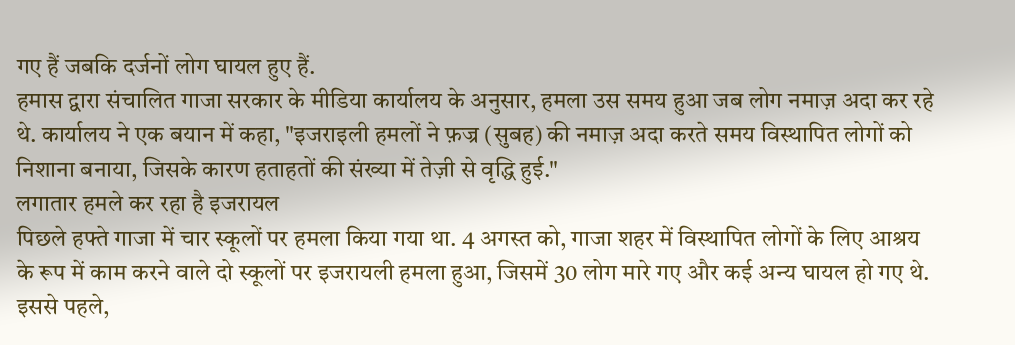गए हैं जबकि दर्जनों लोग घायल हुए हैं.
हमास द्वारा संचालित गाजा सरकार के मीडिया कार्यालय के अनुसार, हमला उस समय हुआ जब लोग नमाज़ अदा कर रहे थे. कार्यालय ने एक बयान में कहा, "इजराइली हमलों ने फ़ज्र (सुबह) की नमाज़ अदा करते समय विस्थापित लोगों को निशाना बनाया, जिसके कारण हताहतों की संख्या में तेज़ी से वृद्धि हुई."
लगातार हमले कर रहा है इजरायल
पिछले हफ्ते गाजा में चार स्कूलों पर हमला किया गया था. 4 अगस्त को, गाजा शहर में विस्थापित लोगों के लिए आश्रय के रूप में काम करने वाले दो स्कूलों पर इजरायली हमला हुआ, जिसमें 30 लोग मारे गए और कई अन्य घायल हो गए थे. इससे पहले,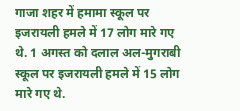गाजा शहर में हमामा स्कूल पर इजरायली हमले में 17 लोग मारे गए थे. 1 अगस्त को दलाल अल-मुगराबी स्कूल पर इजरायली हमले में 15 लोग मारे गए थे.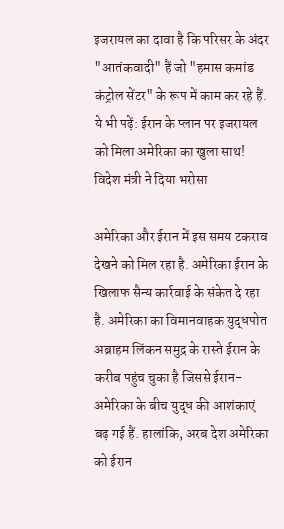इजरायल का दावा है कि परिसर के अंदर "आतंकवादी" हैं जो "हमास कमांड कंट्रोल सेंटर" के रूप में काम कर रहे हैं.
ये भी पढ़ें: ईरान के प्लान पर इजरायल को मिला अमेरिका का खुला साथ! विदेश मंत्री ने दिया भरोसा

अमेरिका और ईरान में इस समय टकराव देखने को मिल रहा है. अमेरिका ईरान के खिलाफ सैन्य कार्रवाई के संकेत दे रहा है. अमेरिका का विमानवाहक युद्धपोत अब्राहम लिंकन समुद्र के रास्ते ईरान के करीब पहुंच चुका है जिससे ईरान-अमेरिका के बीच युद्ध की आशंकाएं बढ़ गई हैं. हालांकि, अरब देश अमेरिका को ईरान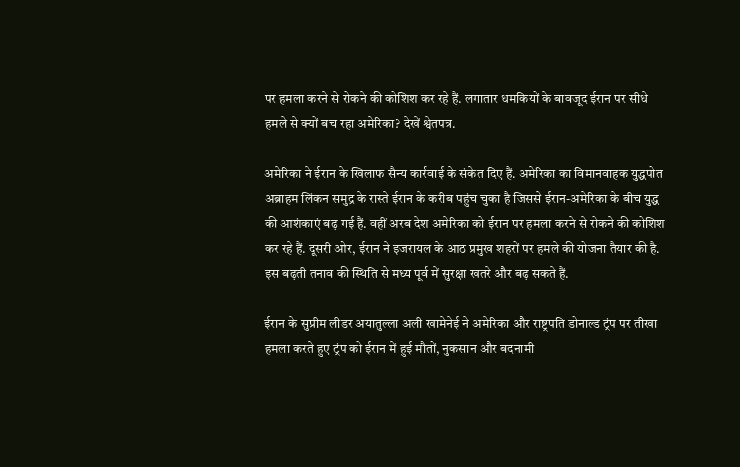पर हमला करने से रोकने की कोशिश कर रहे हैं. लगातार धमकियों के बावजूद ईरान पर सीधे हमले से क्यों बच रहा अमेरिका? देखें श्वेतपत्र.

अमेरिका ने ईरान के खिलाफ सैन्य कार्रवाई के संकेत दिए हैं. अमेरिका का विमानवाहक युद्धपोत अब्राहम लिंकन समुद्र के रास्ते ईरान के करीब पहुंच चुका है जिससे ईरान-अमेरिका के बीच युद्ध की आशंकाएं बढ़ गई हैं. वहीं अरब देश अमेरिका को ईरान पर हमला करने से रोकने की कोशिश कर रहे हैं. दूसरी ओर, ईरान ने इजरायल के आठ प्रमुख शहरों पर हमले की योजना तैयार की है. इस बढ़ती तनाव की स्थिति से मध्य पूर्व में सुरक्षा खतरे और बढ़ सकते हैं.

ईरान के सुप्रीम लीडर अयातुल्ला अली खामेनेई ने अमेरिका और राष्ट्रपति डोनाल्ड ट्रंप पर तीखा हमला करते हुए ट्रंप को ईरान में हुई मौतों, नुकसान और बदनामी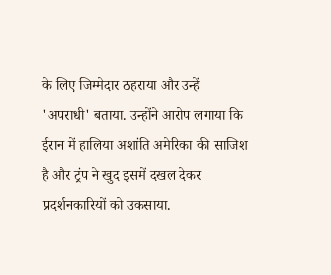के लिए जिम्मेदार ठहराया और उन्हें 'अपराधी' बताया. उन्होंने आरोप लगाया कि ईरान में हालिया अशांति अमेरिका की साजिश है और ट्रंप ने खुद इसमें दखल देकर प्रदर्शनकारियों को उकसाया.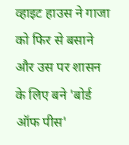व्हाइट हाउस ने गाजा को फिर से बसाने और उस पर शासन के लिए बने 'बोर्ड ऑफ पीस'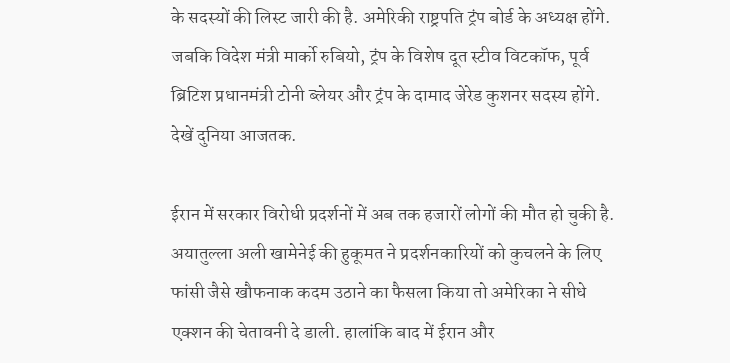के सदस्यों की लिस्ट जारी की है. अमेरिकी राष्ट्रपति ट्रंप बोर्ड के अध्यक्ष होंगे. जबकि विदेश मंत्री मार्को रुबियो, ट्रंप के विशेष दूत स्टीव विटकॉफ, पूर्व ब्रिटिश प्रधानमंत्री टोनी ब्लेयर और ट्रंप के दामाद जेरेड कुशनर सदस्य होंगे. देखें दुनिया आजतक.

ईरान में सरकार विरोधी प्रदर्शनों में अब तक हजारों लोगों की मौत हो चुकी है. अयातुल्ला अली खामेनेई की हुकूमत ने प्रदर्शनकारियों को कुचलने के लिए फांसी जैसे खौफनाक कदम उठाने का फैसला किया तो अमेरिका ने सीधे एक्शन की चेतावनी दे डाली. हालांकि बाद में ईरान और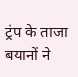ट्रंप के ताजा बयानों ने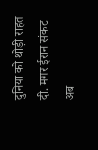दुनिया को थोड़ी राहत दी. मगर ईरान संकट अब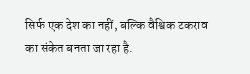सिर्फ एक देश का नहीं, बल्कि वैश्विक टकराव का संकेत बनता जा रहा है.